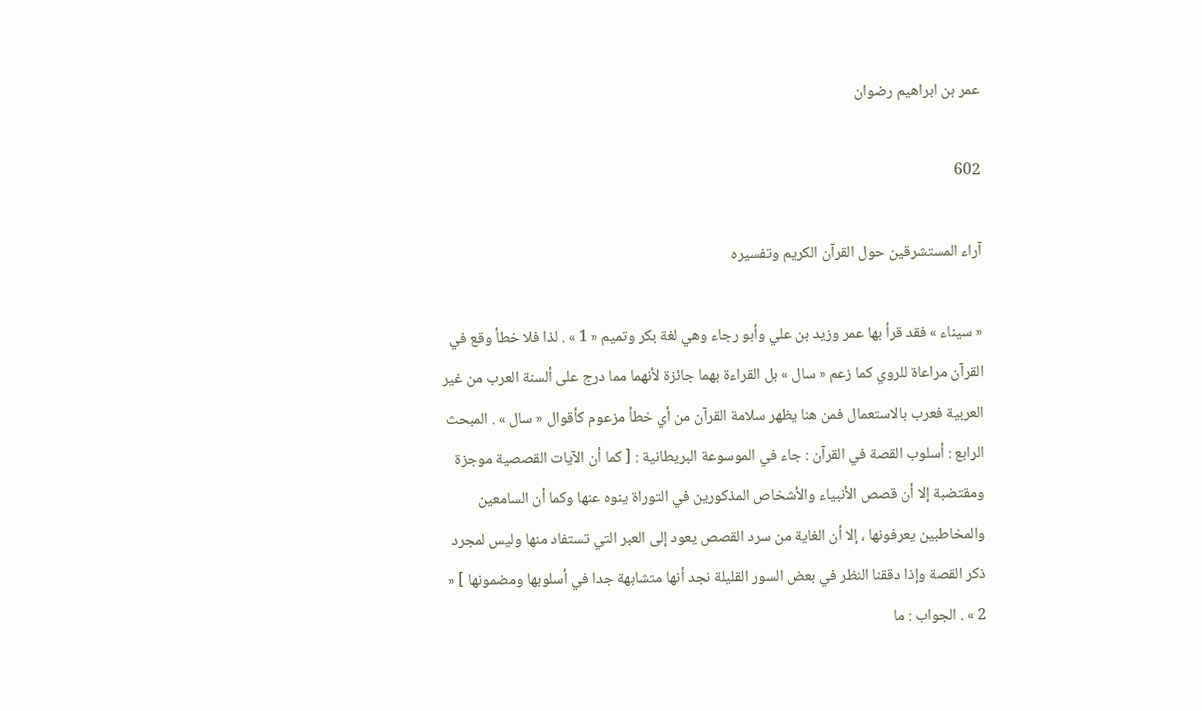عمر بن ابراهيم رضوان

602

آراء المستشرقين حول القرآن الكريم وتفسيره

« سيناء » فقد قرأ بها عمر وزيد بن علي وأبو رجاء وهي لغة بكر وتميم « 1 » . لذا فلا خطأ وقع في القرآن مراعاة للروي كما زعم « سال » بل القراءة بهما جائزة لأنهما مما درج على ألسنة العرب من غير العربية فعرب بالاستعمال فمن هنا يظهر سلامة القرآن من أي خطأ مزعوم كأقوال « سال » . المبحث الرابع : أسلوب القصة في القرآن : جاء في الموسوعة البريطانية : [ كما أن الآيات القصصية موجزة ومقتضبة إلا أن قصص الأنبياء والأشخاص المذكورين في التوراة ينوه عنها وكما أن السامعين والمخاطبين يعرفونها ، إلا أن الغاية من سرد القصص يعود إلى العبر التي تستفاد منها وليس لمجرد ذكر القصة وإذا دققنا النظر في بعض السور القليلة نجد أنها متشابهة جدا في أسلوبها ومضمونها ] « 2 » . الجواب : ما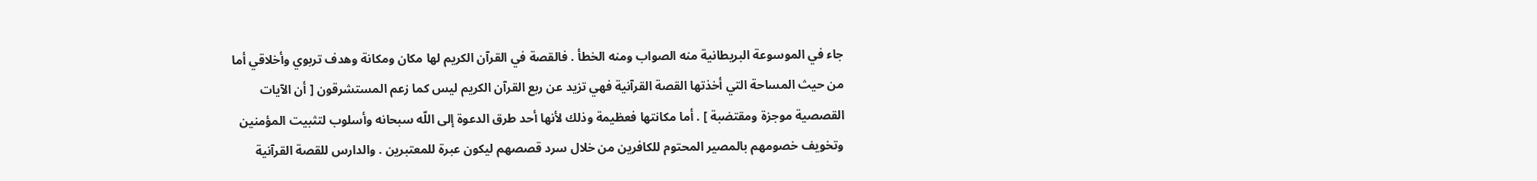جاء في الموسوعة البريطانية منه الصواب ومنه الخطأ . فالقصة في القرآن الكريم لها مكان ومكانة وهدف تربوي وأخلاقي أما من حيث المساحة التي أخذتها القصة القرآنية فهي تزيد عن ربع القرآن الكريم ليس كما زعم المستشرقون [ أن الآيات القصصية موجزة ومقتضبة ] . أما مكانتها فعظيمة وذلك لأنها أحد طرق الدعوة إلى اللّه سبحانه وأسلوب لتثبيت المؤمنين وتخويف خصومهم بالمصير المحتوم للكافرين من خلال سرد قصصهم ليكون عبرة للمعتبرين . والدارس للقصة القرآنية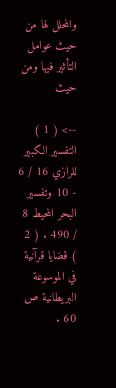والمحلل لها من حيث عوامل التأثير فيها ومن حيث

--> ( 1 ) التفسير الكبير للرازي 16 / 6 - 10 وتفسير البحر المحيط 8 / 490 . ( 2 ) قضايا قرآنية في الموسوعة البريطانية ص 60 .